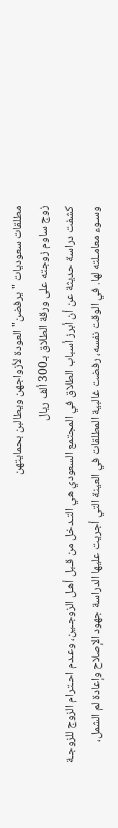مطلقات سعوديات "يرفضن" العودة لأزواجهن ويطالبن بحمايتهن
زوج ساوم زوجته على ورقة الطلاق بـ300 ألف ريال
كشفت دراسة حديثة عن أن أبرز أسباب الطلاق في المجتمع السعودي هي التـدخل من قـبل أهـل الزوجـين، وعـدم احـترام الزوج للزوجـة وسـوء معامـلته لها. في الوقت نفسه، رفضت غالبية المطلقات في العينة التي أجريت عليها الدراسة جهود الإصلاح وإعادة لم الشمل،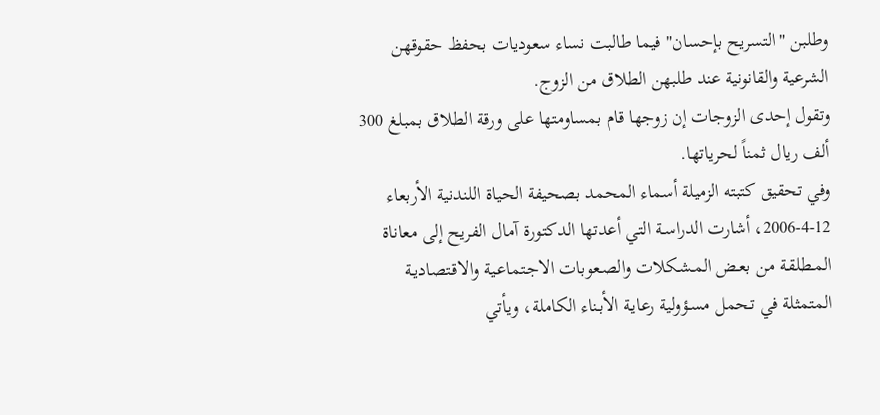وطلبن "التسريح بإحسان" فيما طالبت نساء سعوديات بحفظ حقوقهن الشرعية والقانونية عند طلبهن الطلاق من الزوج.
وتقول إحدى الزوجات إن زوجها قام بمساومتها على ورقة الطلاق بمبلغ 300 ألف ريال ثمناً لحرياتها.
وفي تحقيق كتبته الزميلة أسماء المحمد بصحيفة الحياة اللندنية الأربعاء 12-4-2006، أشارت الدراسـة التي أعدتها الدكتورة آمال الفريح إلى معاناة المـطلقـة من بعـض المـشـكلات والصـعوبات الاجـتماعـية والاقـتصاديـة المتمثلة في تـحمل مسـؤولية رعايـة الأبـناء الكاملة، ويأتي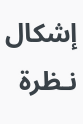إشكال نـظرة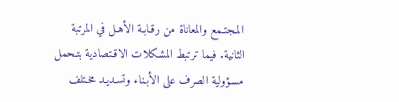المـجتـمع والمعاناة من رقـابـة الأهـل في المرتبة الثانية. فيما ترتبط المشـكلات الاقـتصادية بتـحمل مسـؤولية الصرف على الأبـناء وتسـديـد مخـتلف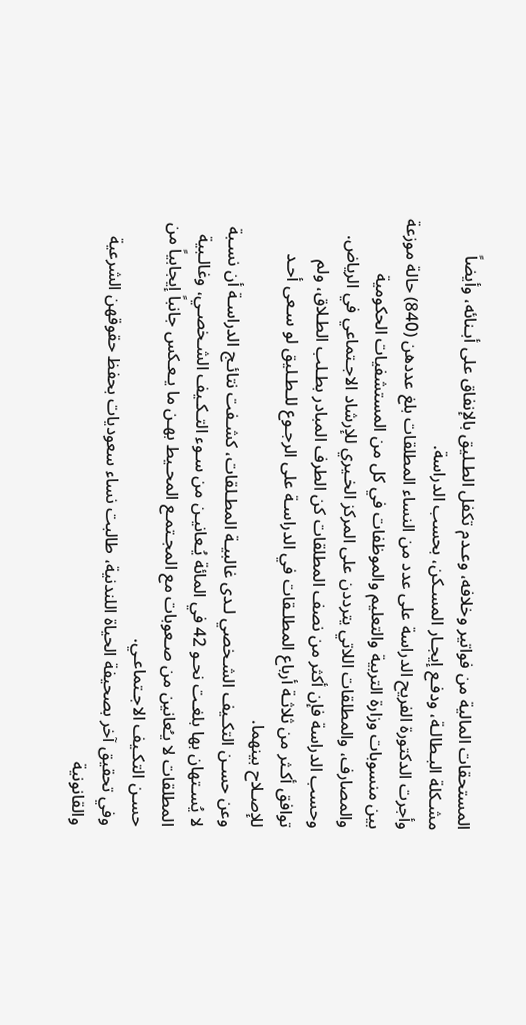المستحقات المالية من فواتير وخلافه، وعـدم تكفل الطـليق بالإنفاق على أبـنائه، وأيضاً مشـكلة البـطالـة، ودفـع إيجـار المسـكن، بحسب الدراسة.
وأجرت الدكتورة الفريح الدراسة على عدد من النساء المطلقات بلغ عددهن (840) حالة موزعة بين منسوبات وزارة التربية والتعليم والموظفات في كل من المستشفيات الحكومية والمصارف، والمطلقات اللاتي يترددن على المركز الخـيري للإرشاد الاجـتماعي في الرياض.
وحسب الدراسة فإن أكثر من نصف المطلقات كن الطرف المبادر بطـلب الطـلاق، ولم توافق أكـثر من ثلاثـة أرباع المطلـقات في الدراسـة على الرجـوع للـطـليق لو سـعى أحـد للإصـلاح بينهما.
وعن حسـن التكـيف الشـخصي لـدى غالبيـة المطـلقات، كشـفت نتائـج الدراسـة أن نسـبة لا يُسـتهان بها بلغـت نحـو 42 في المائة يُـعانيـن من سـوء التـكـيف الشـخصـي، وغالـبية المطلقات لا يـُعانين من صـعوبات مع المجـتمـع المحـيط بهـن ما يـعـكس جانباً إيجابياً من حسـن التكـيف الاجـتماعـي.
وفي تحقيق آخر بصحيفة الحياة اللندنية، طالبت نساء سعوديات بحفظ حقوقهن الشرعية والقانونية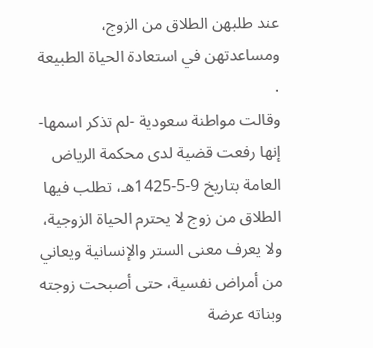عند طلبهن الطلاق من الزوج، ومساعدتهن في استعادة الحياة الطبيعة .
وقالت مواطنة سعودية -لم تذكر اسمها- إنها رفعت قضية لدى محكمة الرياض العامة بتاريخ 9-5-1425هـ، تطلب فيها الطلاق من زوج لا يحترم الحياة الزوجية، ولا يعرف معنى الستر والإنسانية ويعاني من أمراض نفسية، حتى أصبحت زوجته وبناته عرضة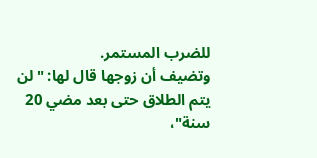للضرب المستمر.
وتضيف أن زوجها قال لها: "لن يتم الطلاق حتى بعد مضي 20 سنة"،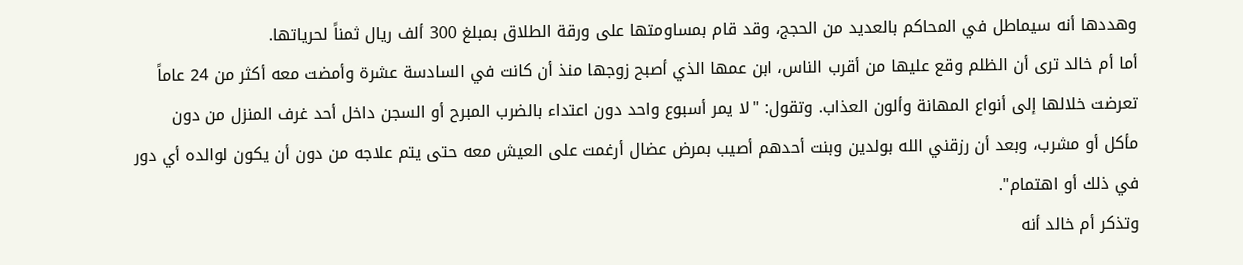وهددها أنه سيماطل في المحاكم بالعديد من الحجج، وقد قام بمساومتها على ورقة الطلاق بمبلغ 300 ألف ريال ثمناً لحرياتها.
أما أم خالد ترى أن الظلم وقع عليها من أقرب الناس، ابن عمها الذي أصبح زوجها منذ أن كانت في السادسة عشرة وأمضت معه أكثر من 24 عاماً تعرضت خلالها إلى أنواع المهانة وألون العذاب. وتقول: "لا يمر أسبوع واحد دون اعتداء بالضرب المبرح أو السجن داخل أحد غرف المنزل من دون مأكل أو مشرب، وبعد أن رزقني الله بولدين وبنت أحدهم أصيب بمرض عضال أرغمت على العيش معه حتى يتم علاجه من دون أن يكون لوالده أي دور في ذلك أو اهتمام".
وتذكر أم خالد أنه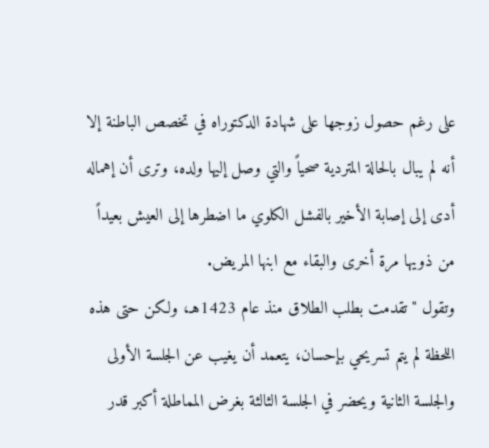على رغم حصول زوجها على شهادة الدكتوراه في تخصص الباطنة إلا أنه لم يبال بالحالة المتردية صحياً والتي وصل إليها ولده، وترى أن إهماله أدى إلى إصابة الأخير بالفشل الكلوي ما اضطرها إلى العيش بعيداً من ذويها مرة أخرى والبقاء مع ابنها المريض.
وتقول "تقدمت بطلب الطلاق منذ عام 1423هـ، ولكن حتى هذه اللحظة لم يتم تسريحي بإحسان، يتعمد أن يغيب عن الجلسة الأولى والجلسة الثانية ويحضر في الجلسة الثالثة بغرض المماطلة أكبر قدر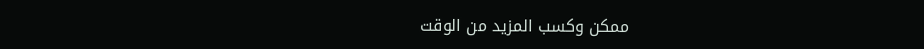ممكن وكسب المزيد من الوقت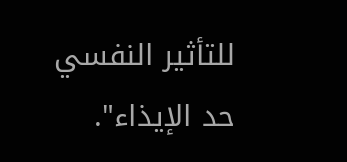للتأثير النفسي حد الإيذاء".